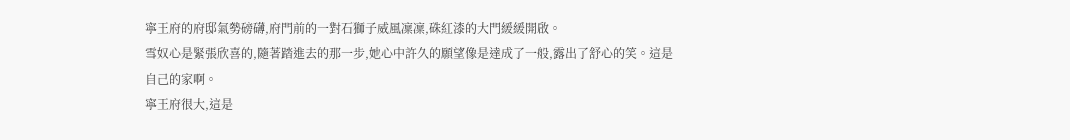寧王府的府邸氣勢磅礴,府門前的一對石獅子威風凜凜,硃紅漆的大門緩緩開啟。
雪奴心是緊張欣喜的,隨著踏進去的那一步,她心中許久的願望像是達成了一般,露出了舒心的笑。這是自己的家啊。
寧王府很大,這是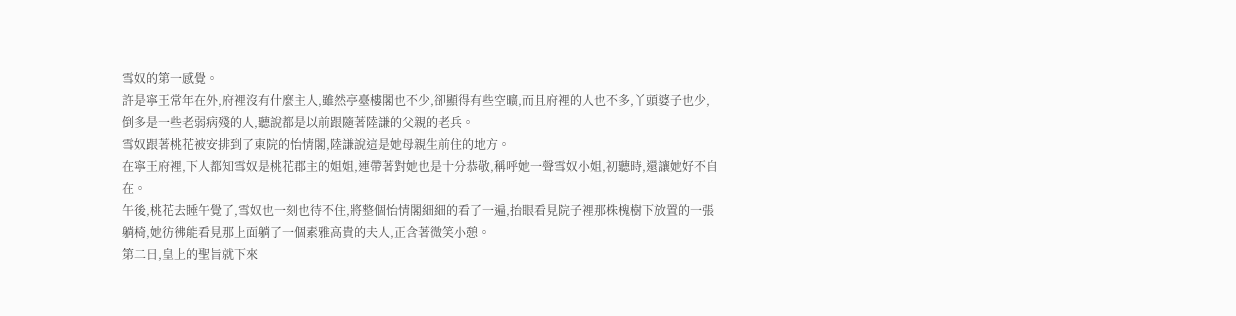雪奴的第一感覺。
許是寧王常年在外,府裡沒有什麼主人,雖然亭臺樓閣也不少,卻顯得有些空曠,而且府裡的人也不多,丫頭婆子也少,倒多是一些老弱病殘的人,聽說都是以前跟隨著陸謙的父親的老兵。
雪奴跟著桃花被安排到了東院的怡情閣,陸謙說這是她母親生前住的地方。
在寧王府裡,下人都知雪奴是桃花郡主的姐姐,連帶著對她也是十分恭敬,稱呼她一聲雪奴小姐,初聽時,還讓她好不自在。
午後,桃花去睡午覺了,雪奴也一刻也待不住,將整個怡情閣細細的看了一遍,抬眼看見院子裡那株槐樹下放置的一張躺椅,她彷彿能看見那上面躺了一個素雅高貴的夫人,正含著微笑小憩。
第二日,皇上的聖旨就下來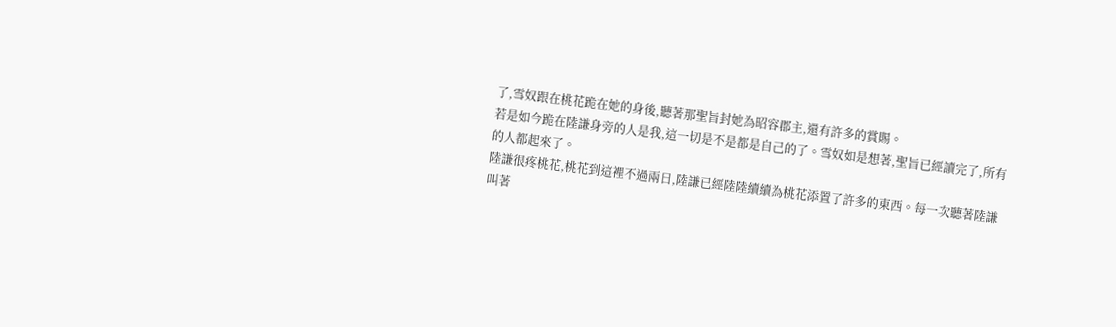了,雪奴跟在桃花跪在她的身後,聽著那聖旨封她為昭容郡主,還有許多的賞賜。
若是如今跪在陸謙身旁的人是我,這一切是不是都是自己的了。雪奴如是想著,聖旨已經讀完了,所有的人都起來了。
陸謙很疼桃花,桃花到這裡不過兩日,陸謙已經陸陸續續為桃花添置了許多的東西。每一次聽著陸謙叫著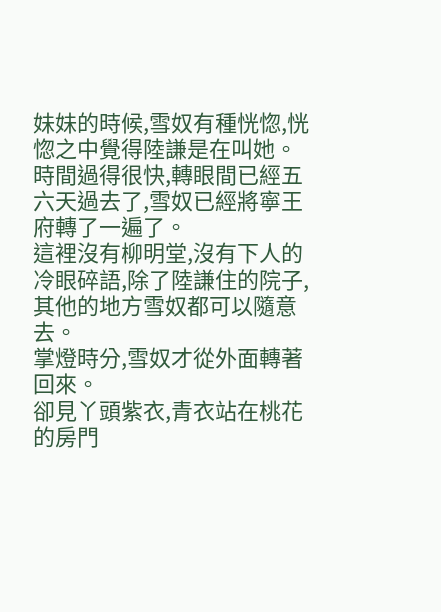妹妹的時候,雪奴有種恍惚,恍惚之中覺得陸謙是在叫她。
時間過得很快,轉眼間已經五六天過去了,雪奴已經將寧王府轉了一遍了。
這裡沒有柳明堂,沒有下人的冷眼碎語,除了陸謙住的院子,其他的地方雪奴都可以隨意去。
掌燈時分,雪奴才從外面轉著回來。
卻見丫頭紫衣,青衣站在桃花的房門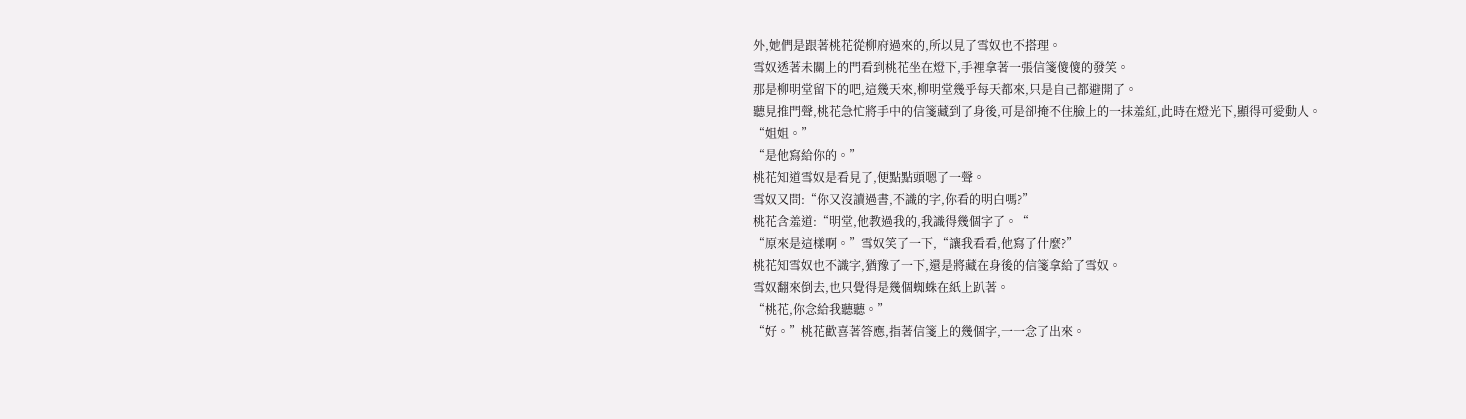外,她們是跟著桃花從柳府過來的,所以見了雪奴也不搭理。
雪奴透著未關上的門看到桃花坐在燈下,手裡拿著一張信箋傻傻的發笑。
那是柳明堂留下的吧,這幾天來,柳明堂幾乎每天都來,只是自己都避開了。
聽見推門聲,桃花急忙將手中的信箋藏到了身後,可是卻掩不住臉上的一抹羞紅,此時在燈光下,顯得可愛動人。
“姐姐。”
“是他寫給你的。”
桃花知道雪奴是看見了,便點點頭嗯了一聲。
雪奴又問:“你又沒讀過書,不識的字,你看的明白嗎?”
桃花含羞道:“明堂,他教過我的,我識得幾個字了。“
“原來是這樣啊。”雪奴笑了一下,“讓我看看,他寫了什麼?”
桃花知雪奴也不識字,猶豫了一下,還是將藏在身後的信箋拿給了雪奴。
雪奴翻來倒去,也只覺得是幾個蜘蛛在紙上趴著。
“桃花,你念給我聽聽。”
“好。”桃花歡喜著答應,指著信箋上的幾個字,一一念了出來。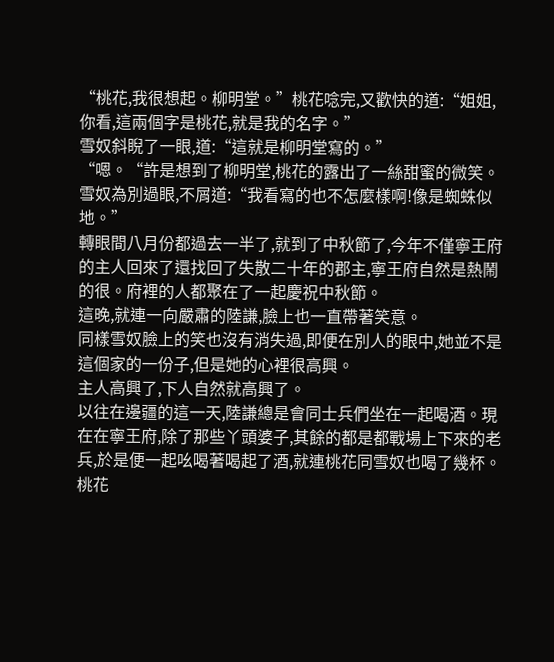“桃花,我很想起。柳明堂。”桃花唸完,又歡快的道:“姐姐,你看,這兩個字是桃花,就是我的名字。”
雪奴斜睨了一眼,道:“這就是柳明堂寫的。”
“嗯。“許是想到了柳明堂,桃花的露出了一絲甜蜜的微笑。
雪奴為別過眼,不屑道:“我看寫的也不怎麼樣啊!像是蜘蛛似地。”
轉眼間八月份都過去一半了,就到了中秋節了,今年不僅寧王府的主人回來了還找回了失散二十年的郡主,寧王府自然是熱鬧的很。府裡的人都聚在了一起慶祝中秋節。
這晚,就連一向嚴肅的陸謙,臉上也一直帶著笑意。
同樣雪奴臉上的笑也沒有消失過,即便在別人的眼中,她並不是這個家的一份子,但是她的心裡很高興。
主人高興了,下人自然就高興了。
以往在邊疆的這一天,陸謙總是會同士兵們坐在一起喝酒。現在在寧王府,除了那些丫頭婆子,其餘的都是都戰場上下來的老兵,於是便一起吆喝著喝起了酒,就連桃花同雪奴也喝了幾杯。
桃花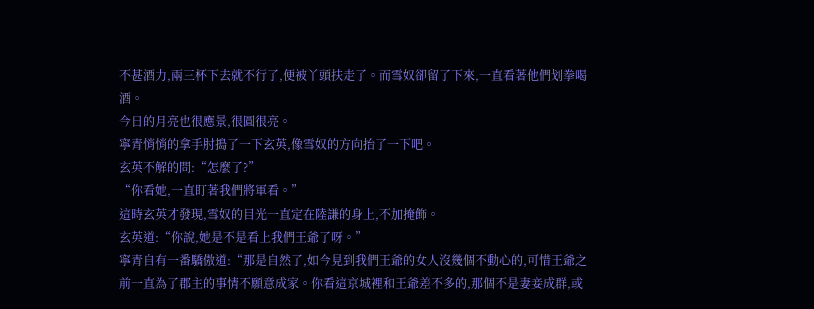不甚酒力,兩三杯下去就不行了,便被丫頭扶走了。而雪奴卻留了下來,一直看著他們划拳喝酒。
今日的月亮也很應景,很圓很亮。
寧青悄悄的拿手肘搗了一下玄英,像雪奴的方向抬了一下吧。
玄英不解的問:“怎麼了?”
“你看她,一直盯著我們將軍看。”
這時玄英才發現,雪奴的目光一直定在陸謙的身上,不加掩飾。
玄英道:“你說,她是不是看上我們王爺了呀。”
寧青自有一番驕傲道:“那是自然了,如今見到我們王爺的女人沒幾個不動心的,可惜王爺之前一直為了郡主的事情不願意成家。你看這京城裡和王爺差不多的,那個不是妻妾成群,或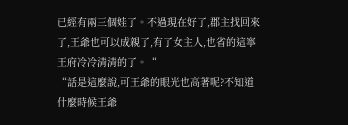已經有兩三個娃了。不過現在好了,郡主找回來了,王爺也可以成親了,有了女主人,也省的這寧王府冷冷清清的了。“
“話是這麼說,可王爺的眼光也高著呢?不知道什麼時候王爺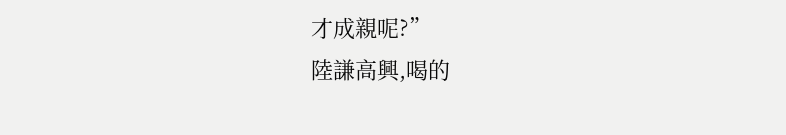才成親呢?”
陸謙高興,喝的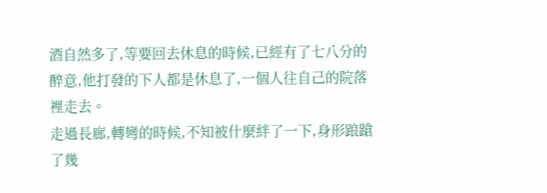酒自然多了,等要回去休息的時候,已經有了七八分的醉意,他打發的下人都是休息了,一個人往自己的院落裡走去。
走過長廊,轉彎的時候,不知被什麼絆了一下,身形踉蹌了幾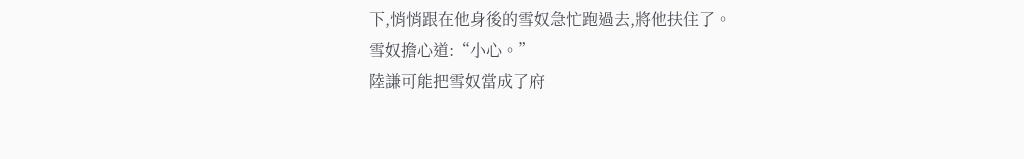下,悄悄跟在他身後的雪奴急忙跑過去,將他扶住了。
雪奴擔心道:“小心。”
陸謙可能把雪奴當成了府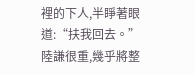裡的下人,半睜著眼道:“扶我回去。”
陸謙很重,幾乎將整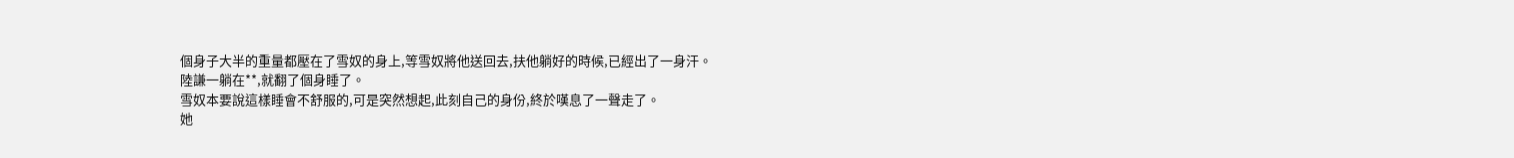個身子大半的重量都壓在了雪奴的身上,等雪奴將他送回去,扶他躺好的時候,已經出了一身汗。
陸謙一躺在**,就翻了個身睡了。
雪奴本要說這樣睡會不舒服的,可是突然想起,此刻自己的身份,終於嘆息了一聲走了。
她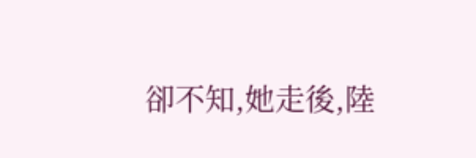卻不知,她走後,陸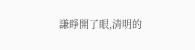謙睜開了眼,清明的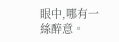眼中,哪有一絲醉意。